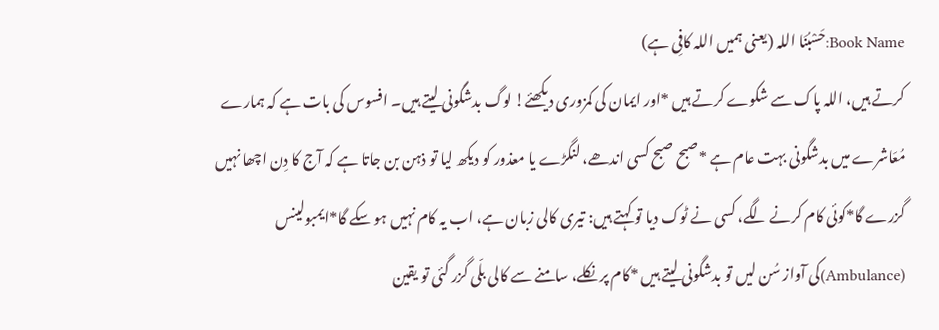Book Name:حَسْبُنَا اللہ (یعنی ہمیں اللہ کافِی ہے)
کرتے ہیں، اللہ پاک سے شکوے کرتے ہیں *اور ایمان کی کمزوری دیکھئے! لوگ بدشگونی لیتے ہیں۔ افسوس کی بات ہے کہ ہمارے مُعَاشرے میں بدشگونی بہت عام ہے *صبح صبح کسی اندھے، لنگڑے یا معذور کو دیکھ لیا تو ذہن بن جاتا ہے کہ آج کا دِن اچھا نہیں گزرے گا*کوئی کام کرنے لگے، کسی نے ٹوک دیا تو کہتے ہیں: تیری کالی زبان ہے، اب یہ کام نہیں ہو سکے گا*ایمبولینس (Ambulance)کی آواز سُن لیں تو بدشگونی لیتے ہیں *کام پر نکلے، سامنے سے کالی بلّی گزر گئی تو یقین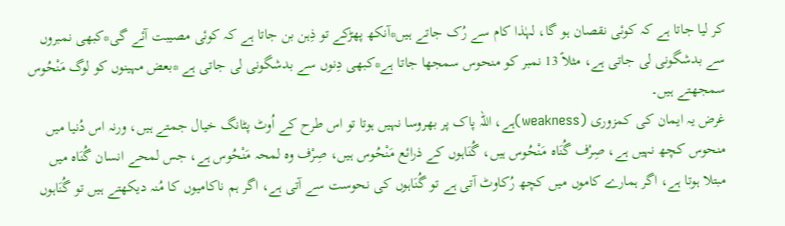کر لیا جاتا ہے کہ کوئی نقصان ہو گا، لہٰذا کام سے رُک جاتے ہیں*آنکھ پھڑکے تو ذِہن بن جاتا ہے کہ کوئی مصیبت آئے گی*کبھی نمبروں سے بدشگونی لی جاتی ہے، مثلاً 13 نمبر کو منحوس سمجھا جاتا ہے*کبھی دِنوں سے بدشگونی لی جاتی ہے *بعض مہینوں کو لوگ مَنْحُوس سمجھتے ہیں۔
غرض یہ ایمان کی کمزوری (weakness)ہے، اللہ پاک پر بھروسا نہیں ہوتا تو اس طرح کے اُوٹ پٹانگ خیال جمتے ہیں، ورنہ اس دُنیا میں منحوس کچھ نہیں ہے، صِرْف گُنَاہ مَنْحُوس ہیں، گُنَاہوں کے ذرائع مَنْحُوس ہیں، صِرْف وہ لمحہ مَنْحُوس ہے، جس لمحے انسان گُنَاہ میں مبتلا ہوتا ہے، اگر ہمارے کاموں میں کچھ رُکاوٹ آتی ہے تو گُنَاہوں کی نحوست سے آتی ہے، اگر ہم ناکامیوں کا مُنہ دیکھتے ہیں تو گُنَاہوں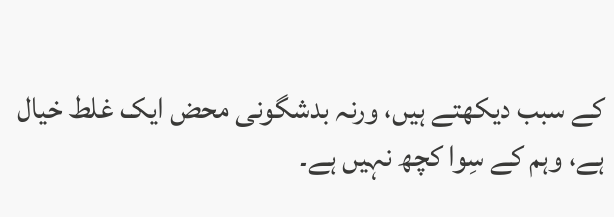کے سبب دیکھتے ہیں، ورنہ بدشگونی محض ایک غلط خیال ہے، وہم کے سِوا کچھ نہیں ہے۔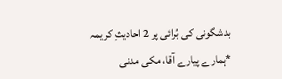بدشگونی کی بُرائی پر 2 احادیثِ کریمہ
*ہمارے پیارے آقا، مکی مدنی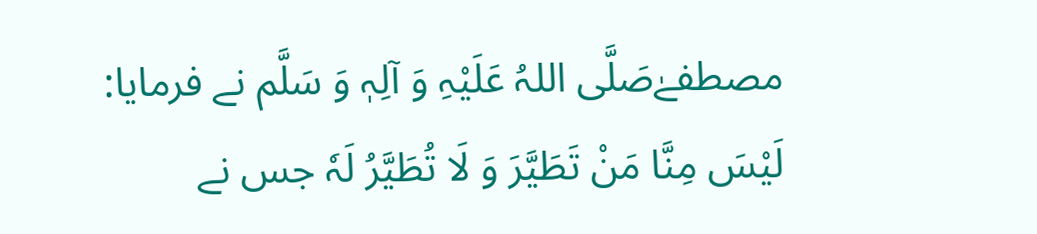مصطفےٰصَلَّی اللہُ عَلَیْہِ وَ آلِہٖ وَ سَلَّم نے فرمایا: لَیْسَ مِنَّا مَنْ تَطَیَّرَ وَ لَا تُطَیَّرُ لَہٗ جس نے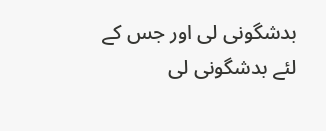بدشگونی لی اور جس کے لئے بدشگونی لی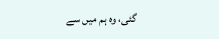گئی، وہ ہم میں سے